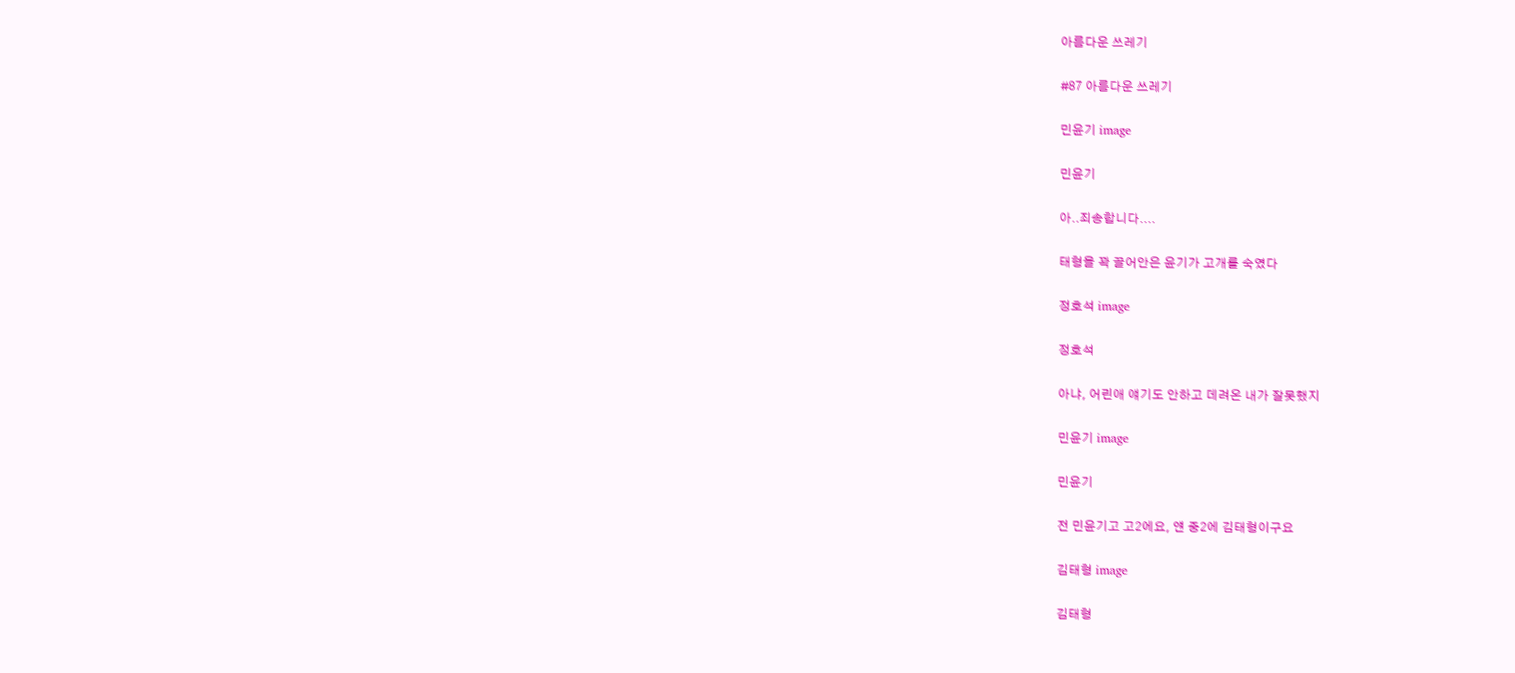아름다운 쓰레기

#87 아름다운 쓰레기

민윤기 image

민윤기

아..죄송합니다....

태형을 꽉 끌어안은 윤기가 고개를 숙였다

정호석 image

정호석

아냐, 어린애 얘기도 안하고 데려온 내가 잘못했지

민윤기 image

민윤기

전 민윤기고 고2에요, 얜 중2에 김태형이구요

김태형 image

김태형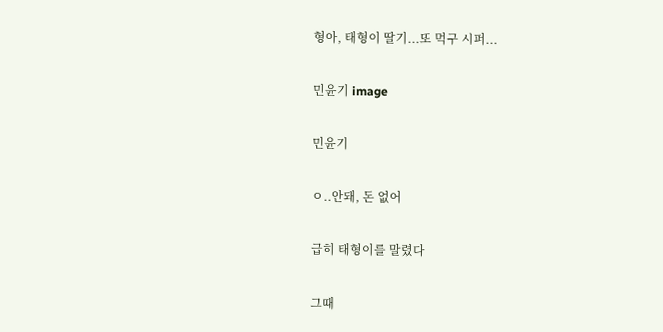형아, 태형이 딸기...또 먹구 시퍼...

민윤기 image

민윤기

ㅇ..안돼, 돈 없어

급히 태형이를 말렸다

그때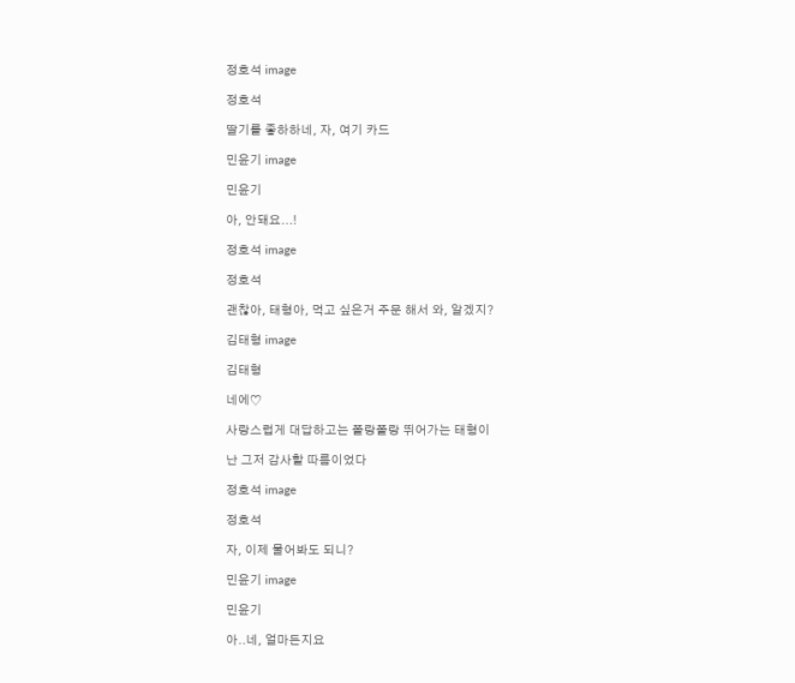정호석 image

정호석

딸기를 좋하하네, 자, 여기 카드

민윤기 image

민윤기

아, 안돼요...!

정호석 image

정호석

괜찮아, 태형아, 먹고 싶은거 주문 해서 와, 알겠지?

김태형 image

김태형

네에♡

사랑스럽게 대답하고는 쫄랑쫄랑 뛰어가는 태형이

난 그저 감사할 따름이었다

정호석 image

정호석

자, 이제 물어봐도 되니?

민윤기 image

민윤기

아..네, 얼마든지요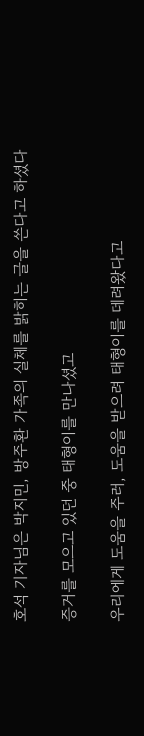호석 기자님은 박지민, 방주환 가족의 실체를 밝히는 글을 쓴다고 하셨다

증거를 모으고 있던 중 태형이를 만나셨고

우리에게 도움을 주러, 도움을 받으려 태형이를 데려왔다고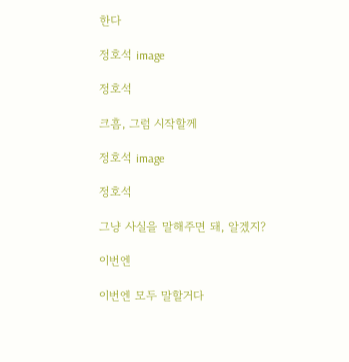한다

정호석 image

정호석

크흠, 그럼 시작할께

정호석 image

정호석

그냥 사실을 말해주면 돼, 알겠지?

이번엔

이번엔 모두 말할거다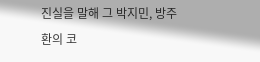진실을 말해 그 박지민, 방주환의 코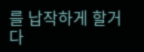를 납작하게 할거다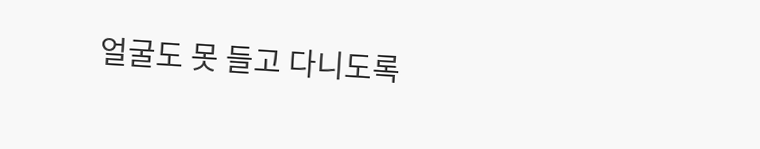얼굴도 못 들고 다니도록